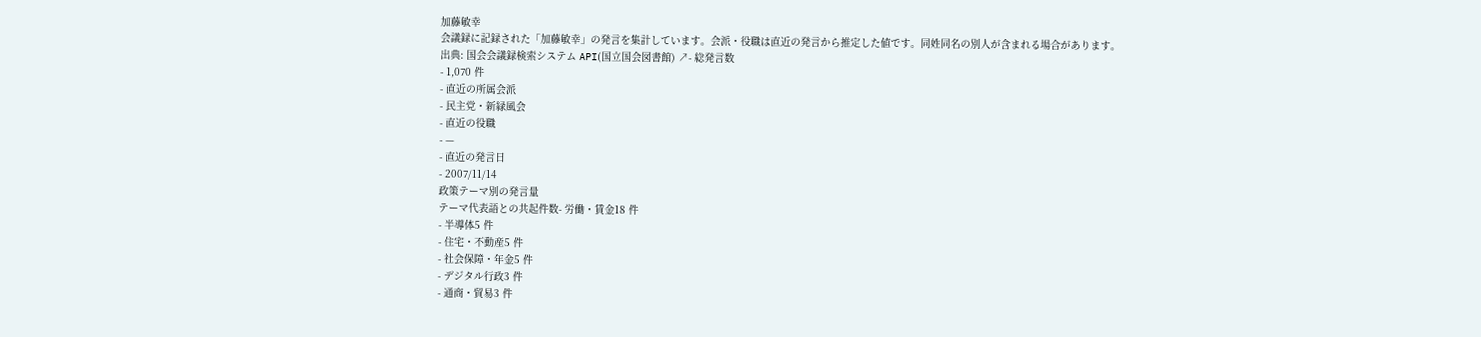加藤敏幸
会議録に記録された「加藤敏幸」の発言を集計しています。会派・役職は直近の発言から推定した値です。同姓同名の別人が含まれる場合があります。
出典: 国会会議録検索システム API(国立国会図書館) ↗- 総発言数
- 1,070 件
- 直近の所属会派
- 民主党・新緑風会
- 直近の役職
- —
- 直近の発言日
- 2007/11/14
政策テーマ別の発言量
テーマ代表語との共起件数- 労働・賃金18 件
- 半導体5 件
- 住宅・不動産5 件
- 社会保障・年金5 件
- デジタル行政3 件
- 通商・貿易3 件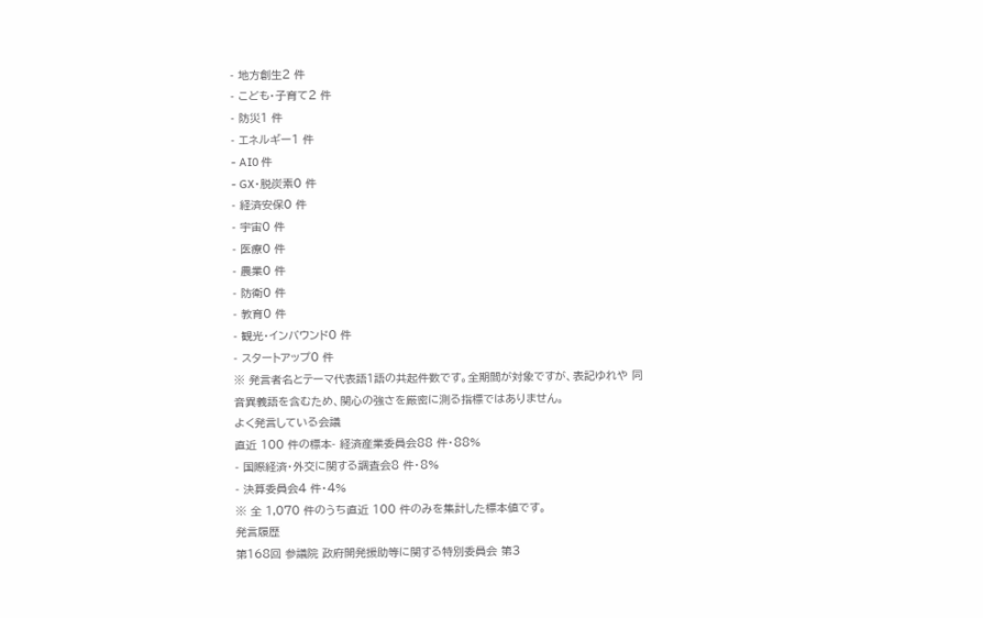- 地方創生2 件
- こども・子育て2 件
- 防災1 件
- エネルギー1 件
- AI0 件
- GX・脱炭素0 件
- 経済安保0 件
- 宇宙0 件
- 医療0 件
- 農業0 件
- 防衛0 件
- 教育0 件
- 観光・インバウンド0 件
- スタートアップ0 件
※ 発言者名とテーマ代表語1語の共起件数です。全期間が対象ですが、表記ゆれや 同音異義語を含むため、関心の強さを厳密に測る指標ではありません。
よく発言している会議
直近 100 件の標本- 経済産業委員会88 件・88%
- 国際経済・外交に関する調査会8 件・8%
- 決算委員会4 件・4%
※ 全 1,070 件のうち直近 100 件のみを集計した標本値です。
発言履歴
第168回 参議院 政府開発援助等に関する特別委員会 第3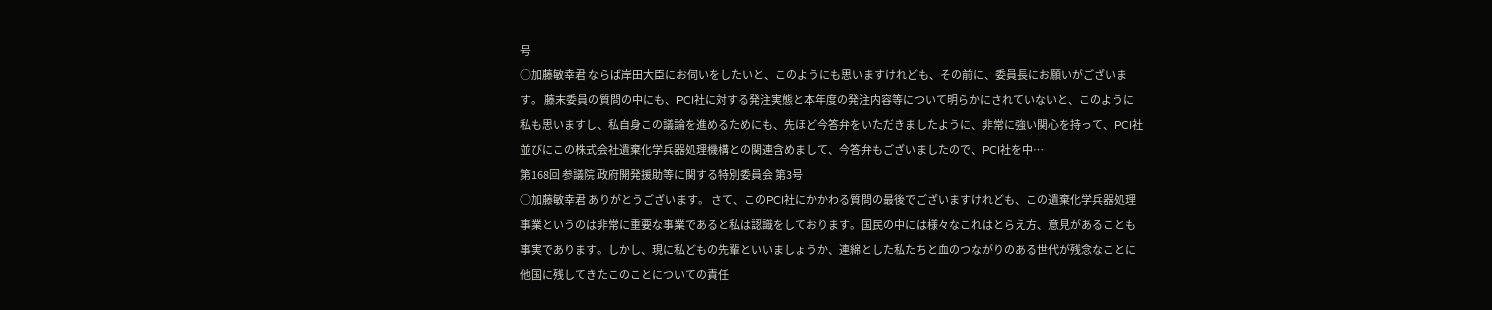号
○加藤敏幸君 ならば岸田大臣にお伺いをしたいと、このようにも思いますけれども、その前に、委員長にお願いがございます。 藤末委員の質問の中にも、PCI社に対する発注実態と本年度の発注内容等について明らかにされていないと、このように私も思いますし、私自身この議論を進めるためにも、先ほど今答弁をいただきましたように、非常に強い関心を持って、PCI社並びにこの株式会社遺棄化学兵器処理機構との関連含めまして、今答弁もございましたので、PCI社を中…
第168回 参議院 政府開発援助等に関する特別委員会 第3号
○加藤敏幸君 ありがとうございます。 さて、このPCI社にかかわる質問の最後でございますけれども、この遺棄化学兵器処理事業というのは非常に重要な事業であると私は認識をしております。国民の中には様々なこれはとらえ方、意見があることも事実であります。しかし、現に私どもの先輩といいましょうか、連綿とした私たちと血のつながりのある世代が残念なことに他国に残してきたこのことについての責任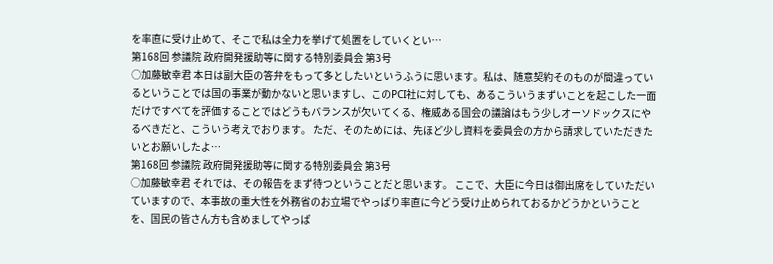を率直に受け止めて、そこで私は全力を挙げて処置をしていくとい…
第168回 参議院 政府開発援助等に関する特別委員会 第3号
○加藤敏幸君 本日は副大臣の答弁をもって多としたいというふうに思います。私は、随意契約そのものが間違っているということでは国の事業が動かないと思いますし、このPCI社に対しても、あるこういうまずいことを起こした一面だけですべてを評価することではどうもバランスが欠いてくる、権威ある国会の議論はもう少しオーソドックスにやるべきだと、こういう考えでおります。 ただ、そのためには、先ほど少し資料を委員会の方から請求していただきたいとお願いしたよ…
第168回 参議院 政府開発援助等に関する特別委員会 第3号
○加藤敏幸君 それでは、その報告をまず待つということだと思います。 ここで、大臣に今日は御出席をしていただいていますので、本事故の重大性を外務省のお立場でやっぱり率直に今どう受け止められておるかどうかということを、国民の皆さん方も含めましてやっぱ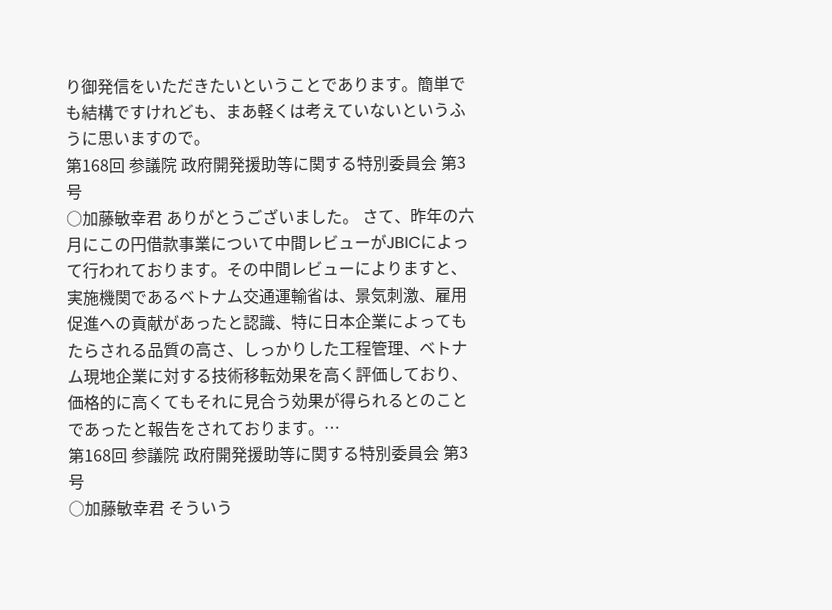り御発信をいただきたいということであります。簡単でも結構ですけれども、まあ軽くは考えていないというふうに思いますので。
第168回 参議院 政府開発援助等に関する特別委員会 第3号
○加藤敏幸君 ありがとうございました。 さて、昨年の六月にこの円借款事業について中間レビューがJBICによって行われております。その中間レビューによりますと、実施機関であるベトナム交通運輸省は、景気刺激、雇用促進への貢献があったと認識、特に日本企業によってもたらされる品質の高さ、しっかりした工程管理、ベトナム現地企業に対する技術移転効果を高く評価しており、価格的に高くてもそれに見合う効果が得られるとのことであったと報告をされております。…
第168回 参議院 政府開発援助等に関する特別委員会 第3号
○加藤敏幸君 そういう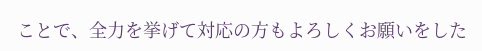ことで、全力を挙げて対応の方もよろしくお願いをした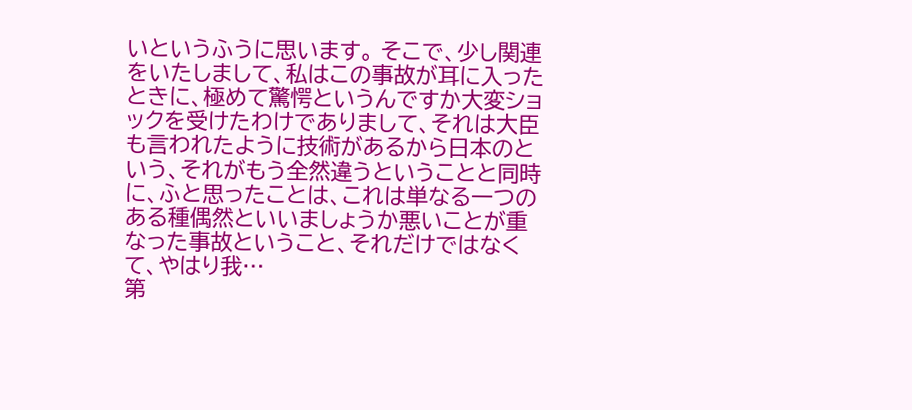いというふうに思います。 そこで、少し関連をいたしまして、私はこの事故が耳に入ったときに、極めて驚愕というんですか大変ショックを受けたわけでありまして、それは大臣も言われたように技術があるから日本のという、それがもう全然違うということと同時に、ふと思ったことは、これは単なる一つのある種偶然といいましょうか悪いことが重なった事故ということ、それだけではなくて、やはり我…
第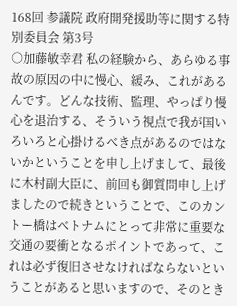168回 参議院 政府開発援助等に関する特別委員会 第3号
○加藤敏幸君 私の経験から、あらゆる事故の原因の中に慢心、緩み、これがあるんです。どんな技術、監理、やっぱり慢心を退治する、そういう視点で我が国いろいろと心掛けるべき点があるのではないかということを申し上げまして、最後に木村副大臣に、前回も御質問申し上げましたので続きということで、このカントー橋はベトナムにとって非常に重要な交通の要衝となるポイントであって、これは必ず復旧させなければならないということがあると思いますので、そのとき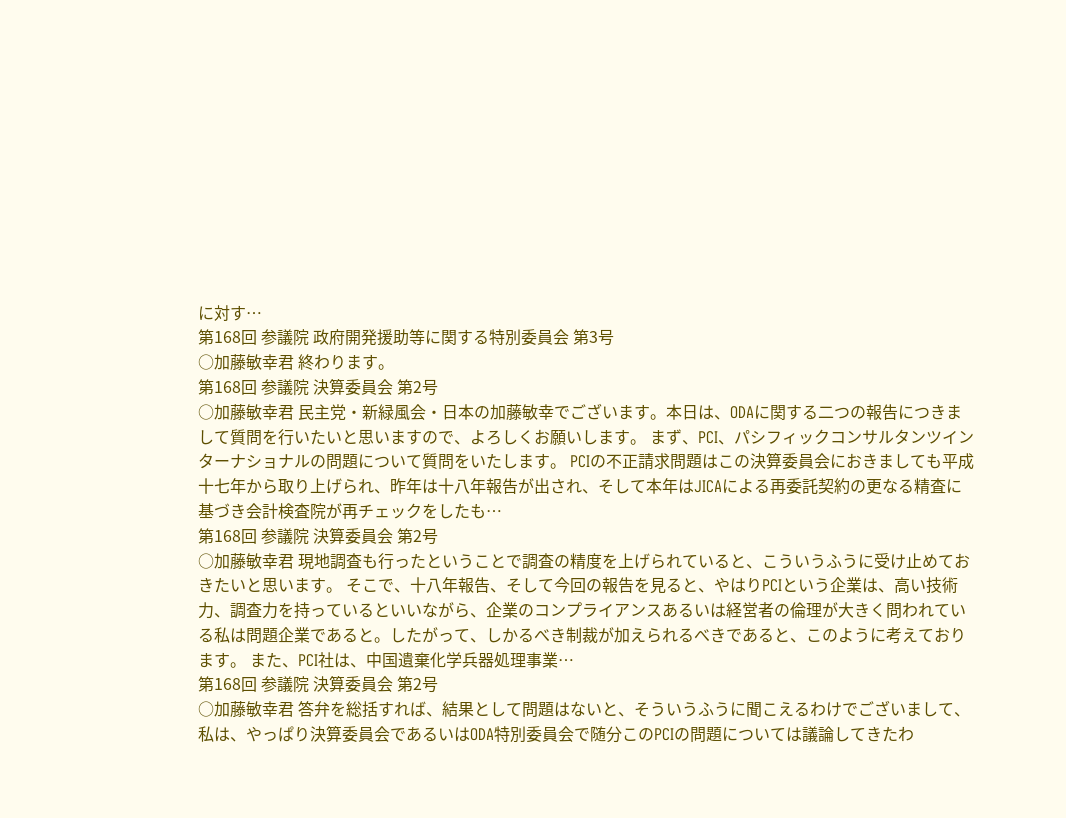に対す…
第168回 参議院 政府開発援助等に関する特別委員会 第3号
○加藤敏幸君 終わります。
第168回 参議院 決算委員会 第2号
○加藤敏幸君 民主党・新緑風会・日本の加藤敏幸でございます。本日は、ODAに関する二つの報告につきまして質問を行いたいと思いますので、よろしくお願いします。 まず、PCI、パシフィックコンサルタンツインターナショナルの問題について質問をいたします。 PCIの不正請求問題はこの決算委員会におきましても平成十七年から取り上げられ、昨年は十八年報告が出され、そして本年はJICAによる再委託契約の更なる精査に基づき会計検査院が再チェックをしたも…
第168回 参議院 決算委員会 第2号
○加藤敏幸君 現地調査も行ったということで調査の精度を上げられていると、こういうふうに受け止めておきたいと思います。 そこで、十八年報告、そして今回の報告を見ると、やはりPCIという企業は、高い技術力、調査力を持っているといいながら、企業のコンプライアンスあるいは経営者の倫理が大きく問われている私は問題企業であると。したがって、しかるべき制裁が加えられるべきであると、このように考えております。 また、PCI社は、中国遺棄化学兵器処理事業…
第168回 参議院 決算委員会 第2号
○加藤敏幸君 答弁を総括すれば、結果として問題はないと、そういうふうに聞こえるわけでございまして、私は、やっぱり決算委員会であるいはODA特別委員会で随分このPCIの問題については議論してきたわ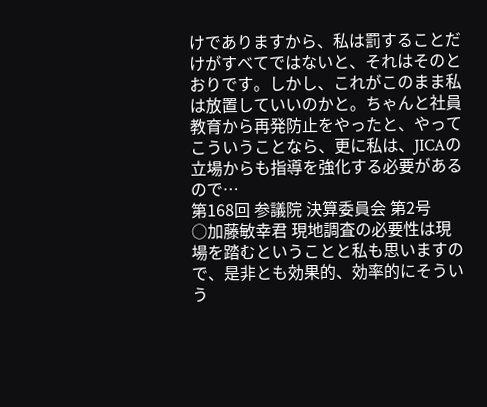けでありますから、私は罰することだけがすべてではないと、それはそのとおりです。しかし、これがこのまま私は放置していいのかと。ちゃんと社員教育から再発防止をやったと、やってこういうことなら、更に私は、JICAの立場からも指導を強化する必要があるので…
第168回 参議院 決算委員会 第2号
○加藤敏幸君 現地調査の必要性は現場を踏むということと私も思いますので、是非とも効果的、効率的にそういう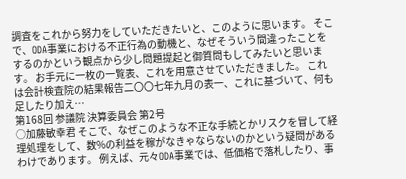調査をこれから努力をしていただきたいと、このように思います。 そこで、ODA事業における不正行為の動機と、なぜそういう間違ったことをするのかという観点から少し問題提起と御質問もしてみたいと思います。 お手元に一枚の一覧表、これを用意させていただきました。 これは会計検査院の結果報告二〇〇七年九月の表一、これに基づいて、何も足したり加え…
第168回 参議院 決算委員会 第2号
○加藤敏幸君 そこで、なぜこのような不正な手続とかリスクを冒して経理処理をして、数%の利益を稼がなきゃならないのかという疑問があるわけであります。 例えば、元々ODA事業では、低価格で落札したり、事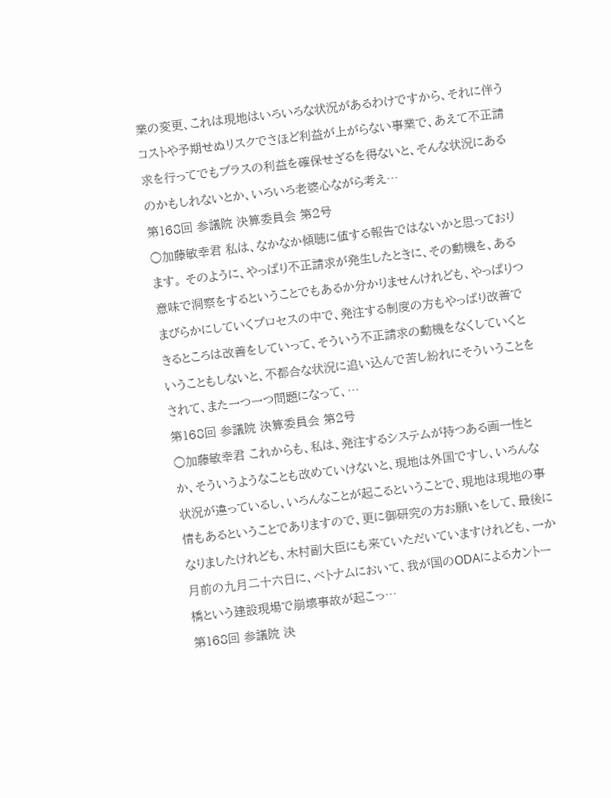業の変更、これは現地はいろいろな状況があるわけですから、それに伴うコストや予期せぬリスクでさほど利益が上がらない事業で、あえて不正請求を行ってでもプラスの利益を確保せざるを得ないと、そんな状況にあるのかもしれないとか、いろいろ老婆心ながら考え…
第168回 参議院 決算委員会 第2号
○加藤敏幸君 私は、なかなか傾聴に値する報告ではないかと思っております。 そのように、やっぱり不正請求が発生したときに、その動機を、ある意味で洞察をするということでもあるか分かりませんけれども、やっぱりつまびらかにしていくプロセスの中で、発注する制度の方もやっぱり改善できるところは改善をしていって、そういう不正請求の動機をなくしていくということもしないと、不都合な状況に追い込んで苦し紛れにそういうことをされて、また一つ一つ問題になって、…
第168回 参議院 決算委員会 第2号
○加藤敏幸君 これからも、私は、発注するシステムが持つある画一性とか、そういうようなことも改めていけないと、現地は外国ですし、いろんな状況が違っているし、いろんなことが起こるということで、現地は現地の事情もあるということでありますので、更に御研究の方お願いをして、最後になりましたけれども、木村副大臣にも来ていただいていますけれども、一か月前の九月二十六日に、ベトナムにおいて、我が国のODAによるカントー橋という建設現場で崩壊事故が起こっ…
第168回 参議院 決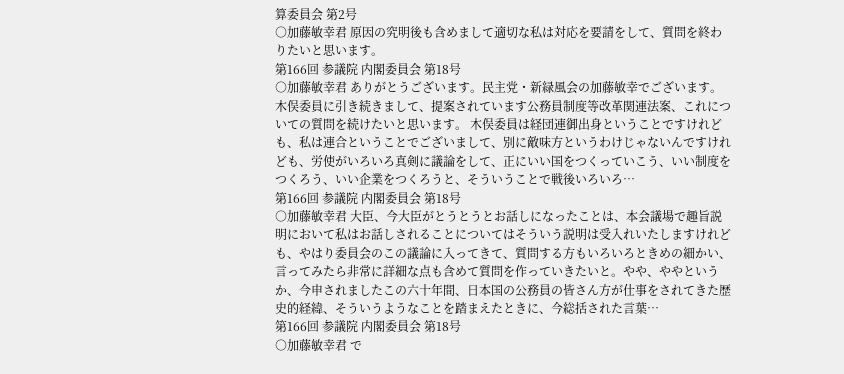算委員会 第2号
○加藤敏幸君 原因の究明後も含めまして適切な私は対応を要請をして、質問を終わりたいと思います。
第166回 参議院 内閣委員会 第18号
○加藤敏幸君 ありがとうございます。民主党・新緑風会の加藤敏幸でございます。 木俣委員に引き続きまして、提案されています公務員制度等改革関連法案、これについての質問を続けたいと思います。 木俣委員は経団連御出身ということですけれども、私は連合ということでございまして、別に敵味方というわけじゃないんですけれども、労使がいろいろ真剣に議論をして、正にいい国をつくっていこう、いい制度をつくろう、いい企業をつくろうと、そういうことで戦後いろいろ…
第166回 参議院 内閣委員会 第18号
○加藤敏幸君 大臣、今大臣がとうとうとお話しになったことは、本会議場で趣旨説明において私はお話しされることについてはそういう説明は受入れいたしますけれども、やはり委員会のこの議論に入ってきて、質問する方もいろいろときめの細かい、言ってみたら非常に詳細な点も含めて質問を作っていきたいと。やや、ややというか、今申されましたこの六十年間、日本国の公務員の皆さん方が仕事をされてきた歴史的経緯、そういうようなことを踏まえたときに、今総括された言葉…
第166回 参議院 内閣委員会 第18号
○加藤敏幸君 で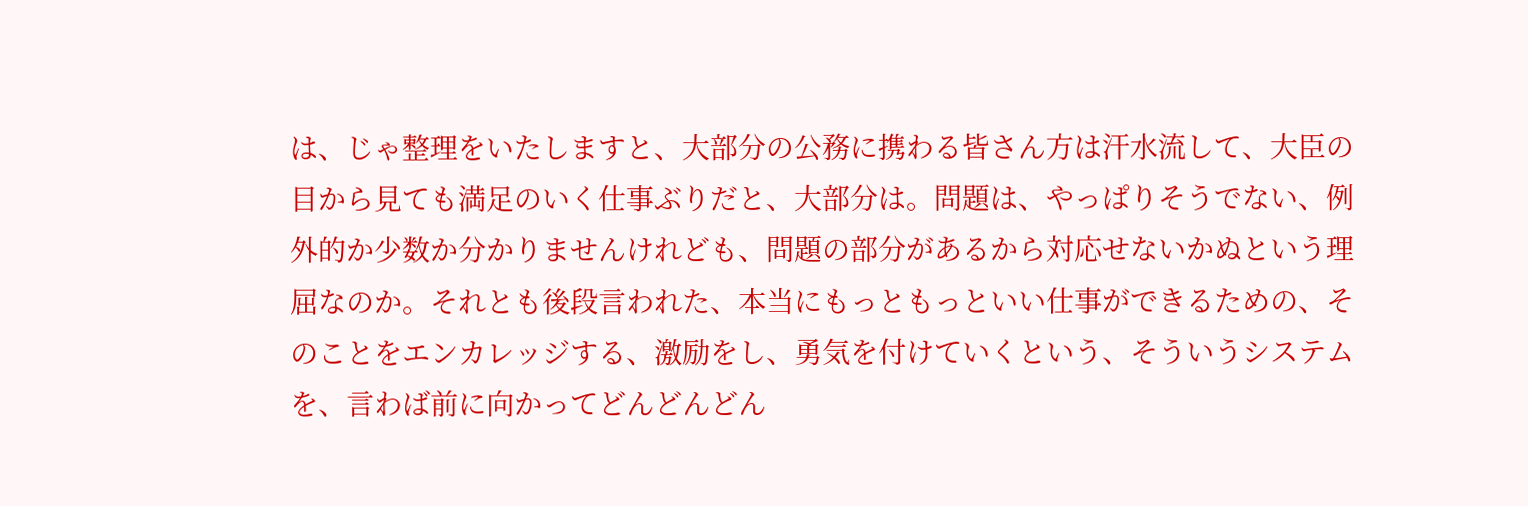は、じゃ整理をいたしますと、大部分の公務に携わる皆さん方は汗水流して、大臣の目から見ても満足のいく仕事ぶりだと、大部分は。問題は、やっぱりそうでない、例外的か少数か分かりませんけれども、問題の部分があるから対応せないかぬという理屈なのか。それとも後段言われた、本当にもっともっといい仕事ができるための、そのことをエンカレッジする、激励をし、勇気を付けていくという、そういうシステムを、言わば前に向かってどんどんどん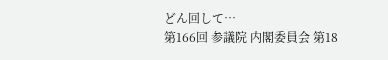どん回して…
第166回 参議院 内閣委員会 第18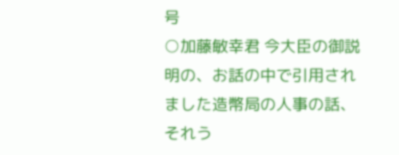号
○加藤敏幸君 今大臣の御説明の、お話の中で引用されました造幣局の人事の話、それう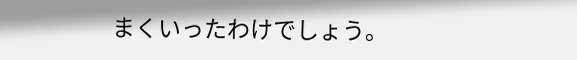まくいったわけでしょう。